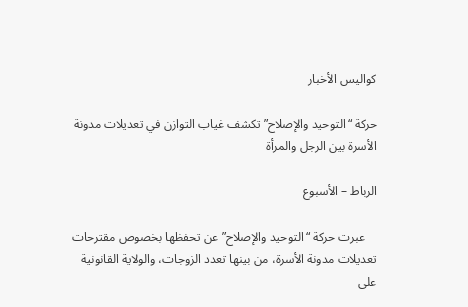كواليس الأخبار

حركة “التوحيد والإصلاح” تكشف غياب التوازن في تعديلات مدونة الأسرة بين الرجل والمرأة

الرباط – الأسبوع

    عبرت حركة “التوحيد والإصلاح” عن تحفظها بخصوص مقترحات تعديلات مدونة الأسرة، من بينها تعدد الزوجات، والولاية القانونية على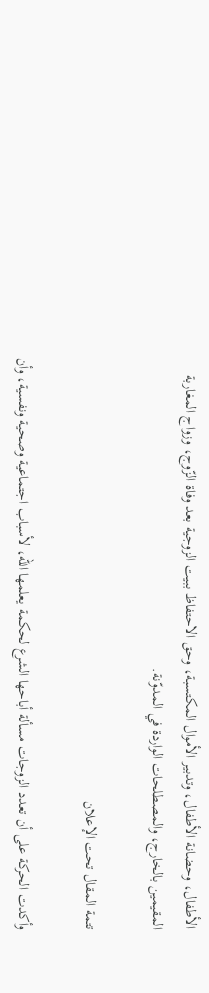الأطفال، وحضانة الأطفال، وتدبير الأموال المكتسبة، وحق الاحتفاظ ببيت الزوجية بعد وفاة الزّوج، وزواج المغاربة المقيمين بالخارج، والمصطلحات الواردة في المدوّنة.

تتمة المقال تحت الإعلان

وأكدت الحركة على أن تعدد الزوجات مسألة أباحها الشرع لحكمة يعلمها الله، لأسباب اجتماعية وصحية ونفسية، وأن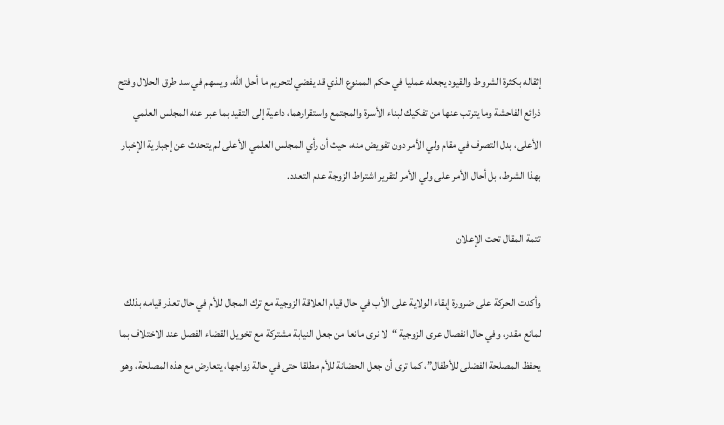إثقاله بكثرة الشروط والقيود يجعله عمليا في حكم الممنوع الذي قد يفضي لتحريم ما أحل الله، ويسهم في سد طرق الحلال وفتح ذرائع الفاحشة وما يترتب عنها من تفكيك لبناء الأسرة والمجتمع واستقرارهما، داعية إلى التقيد بما عبر عنه المجلس العلمي الأعلى، بدل التصرف في مقام ولي الأمر دون تفويض منه، حيث أن رأي المجلس العلمي الأعلى لم يتحدث عن إجبارية الإخبار بهذا الشرط، بل أحال الأمر على ولي الأمر لتقرير اشتراط الزوجة عدم التعدد.

تتمة المقال تحت الإعلان

وأكدت الحركة على ضرورة إبقاء الولاية على الأب في حال قيام العلاقة الزوجية مع ترك المجال للأم في حال تعذر قيامه بذلك لمانع مقدر، وفي حال انفصال عرى الزوجية “لا نرى مانعا من جعل النيابة مشتركة مع تخويل القضاء الفصل عند الاختلاف بما يحفظ المصلحة الفضلى للأطفال”، كما ترى أن جعل الحضانة للأم مطلقا حتى في حالة زواجها، يتعارض مع هذه المصلحة، وهو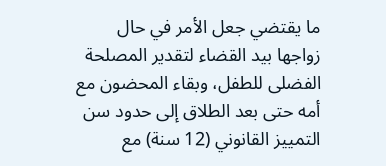ما يقتضي جعل الأمر في حال زواجها بيد القضاء لتقدير المصلحة الفضلى للطفل، وبقاء المحضون مع أمه حتى بعد الطلاق إلى حدود سن التمييز القانوني (12 سنة) مع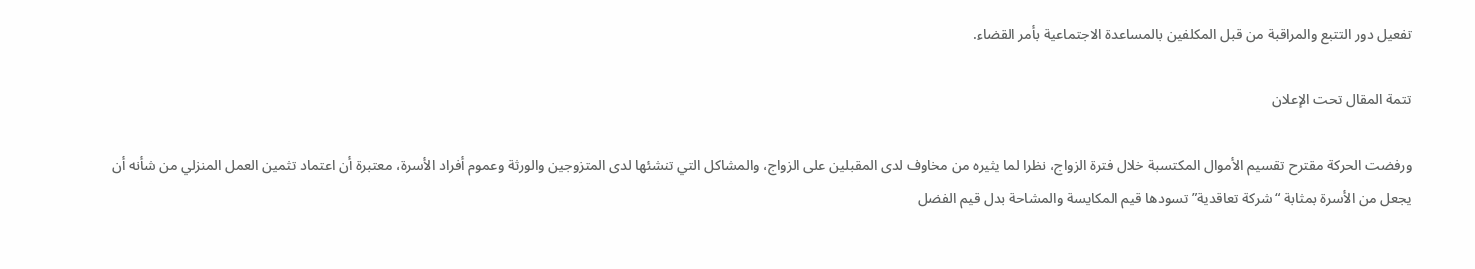تفعيل دور التتبع والمراقبة من قبل المكلفين بالمساعدة الاجتماعية بأمر القضاء.

تتمة المقال تحت الإعلان

ورفضت الحركة مقترح تقسيم الأموال المكتسبة خلال فترة الزواج، نظرا لما يثيره من مخاوف لدى المقبلين على الزواج، والمشاكل التي تنشئها لدى المتزوجين والورثة وعموم أفراد الأسرة، معتبرة أن اعتماد تثمين العمل المنزلي من شأنه أن يجعل من الأسرة بمثابة “شركة تعاقدية” تسودها قيم المكايسة والمشاحة بدل قيم الفضل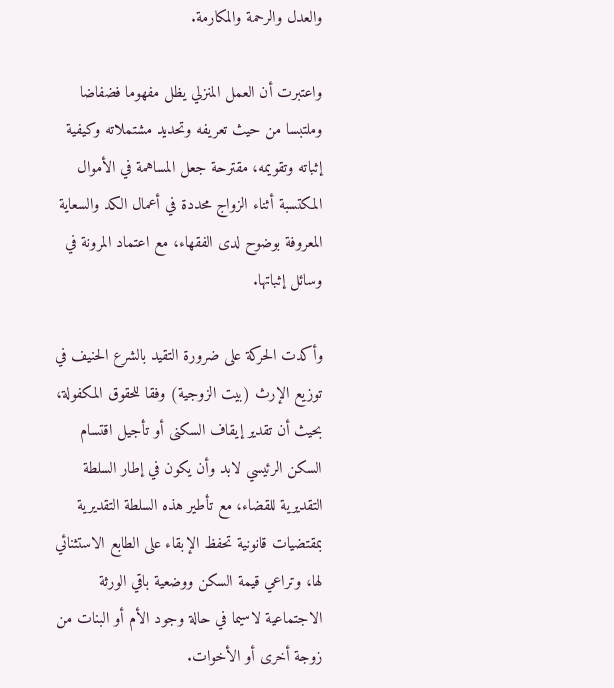والعدل والرحمة والمكارمة.

واعتبرت أن العمل المنزلي يظل مفهوما فضفاضا وملتبسا من حيث تعريفه وتحديد مشتملاته وكيفية إثباته وتقويمه، مقترحة جعل المساهمة في الأموال المكتسبة أثناء الزواج محددة في أعمال الكد والسعاية المعروفة بوضوح لدى الفقهاء، مع اعتماد المرونة في وسائل إثباتها.

وأكدت الحركة على ضرورة التقيد بالشرع الحنيف في توزيع الإرث (بيت الزوجية) وفقا للحقوق المكفولة، بحيث أن تقدير إيقاف السكنى أو تأجيل اقتسام السكن الرئيسي لابد وأن يكون في إطار السلطة التقديرية للقضاء، مع تأطير هذه السلطة التقديرية بمقتضيات قانونية تحفظ الإبقاء على الطابع الاستثنائي لها، وتراعي قيمة السكن ووضعية باقي الورثة الاجتماعية لاسيما في حالة وجود الأم أو البنات من زوجة أخرى أو الأخوات.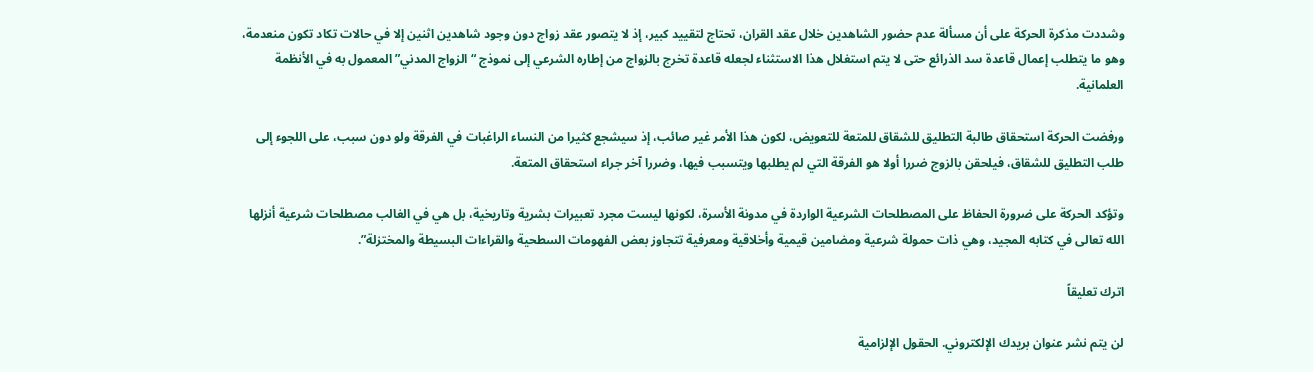وشددت مذكرة الحركة على أن مسألة عدم حضور الشاهدين خلال عقد القران، تحتاج لتقييد كبير، إذ لا يتصور عقد زواج دون وجود شاهدين اثنين إلا في حالات تكاد تكون منعدمة، وهو ما يتطلب إعمال قاعدة سد الذرائع حتى لا يتم استغلال هذا الاستثناء لجعله قاعدة تخرج بالزواج من إطاره الشرعي إلى نموذج “الزواج المدني” المعمول به في الأنظمة العلمانية.

ورفضت الحركة استحقاق طالبة التطليق للشقاق للمتعة للتعويض، لكون هذا الأمر غير صائب، إذ سيشجع كثيرا من النساء الراغبات في الفرقة ولو دون سبب، على اللجوء إلى طلب التطليق للشقاق، فيلحقن بالزوج ضررا أولا هو الفرقة التي لم يطلبها ويتسبب فيها، وضررا آخر جراء استحقاق المتعة.

وتؤكد الحركة على ضرورة الحفاظ على المصطلحات الشرعية الواردة في مدونة الأسرة، لكونها ليست مجرد تعبيرات بشرية وتاريخية، بل هي في الغالب مصطلحات شرعية أنزلها الله تعالى في كتابه المجيد، وهي ذات حمولة شرعية ومضامين قيمية وأخلاقية ومعرفية تتجاوز بعض الفهومات السطحية والقراءات البسيطة والمختزلة”.

اترك تعليقاً

لن يتم نشر عنوان بريدك الإلكتروني. الحقول الإلزامية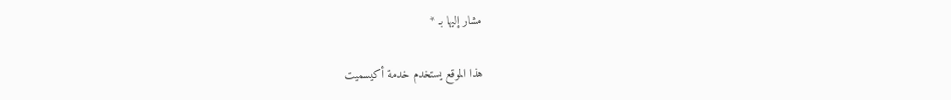مشار إليها بـ *

هذا الموقع يستخدم خدمة أكيسميت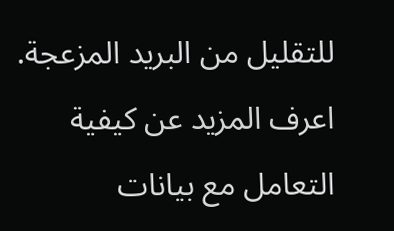للتقليل من البريد المزعجة. اعرف المزيد عن كيفية التعامل مع بيانات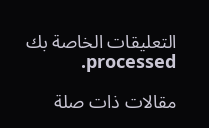التعليقات الخاصة بك processed.

مقالات ذات صلة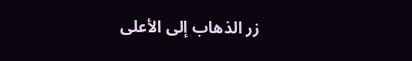زر الذهاب إلى الأعلى